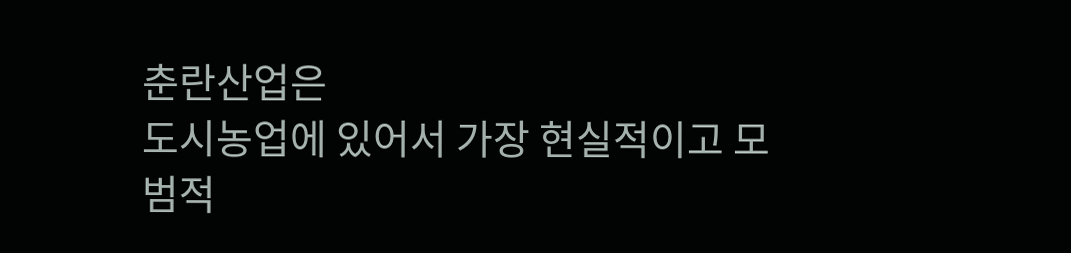춘란산업은
도시농업에 있어서 가장 현실적이고 모범적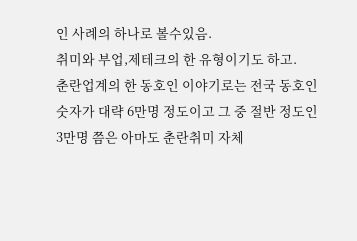인 사례의 하나로 볼수있음.
취미와 부업,제테크의 한 유형이기도 하고.
춘란업계의 한 동호인 이야기로는 전국 동호인 숫자가 대략 6만명 정도이고 그 중 절반 정도인 3만명 쯤은 아마도 춘란취미 자체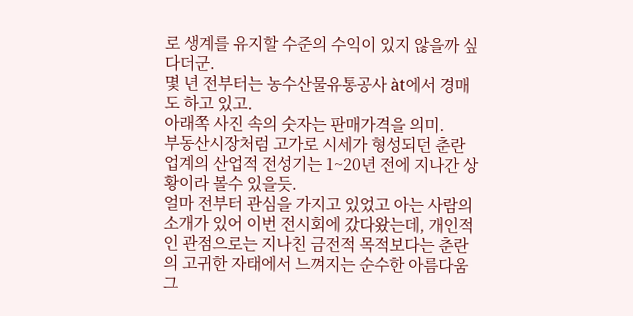로 생계를 유지할 수준의 수익이 있지 않을까 싶다더군.
몇 년 전부터는 농수산물유통공사 àt에서 경매도 하고 있고.
아래쪽 사진 속의 숫자는 판매가격을 의미.
부동산시장처럼 고가로 시세가 형성되던 춘란업계의 산업적 전성기는 1~20년 전에 지나간 상황이라 볼수 있을듯.
얼마 전부터 관심을 가지고 있었고 아는 사람의 소개가 있어 이번 전시회에 갔다왔는데, 개인적인 관점으로는 지나친 금전적 목적보다는 춘란의 고귀한 자태에서 느껴지는 순수한 아름다움 그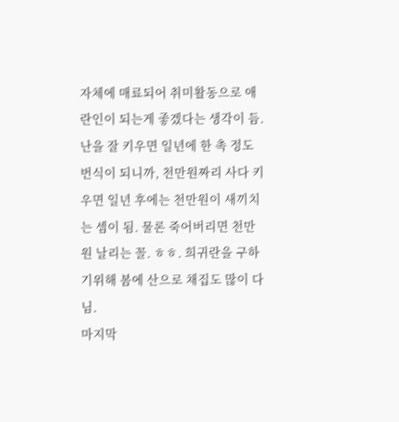자체에 매료되어 취미활동으로 애란인이 되는게 좋겠다는 생각이 듬.
난을 잘 키우면 일년에 한 촉 정도 번식이 되니까, 천만원짜리 사다 키우면 일년 후에는 천만원이 새끼치는 셈이 됨. 물론 죽어버리면 천만원 날리는 꼴. ㅎㅎ. 희귀란을 구하기위해 봄에 산으로 채집도 많이 다님.
마지막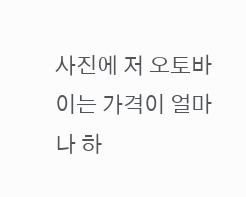사진에 저 오토바이는 가격이 얼마나 하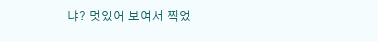냐? 멋있어 보여서 찍었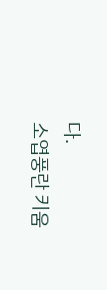다.
소엽풍란 키움